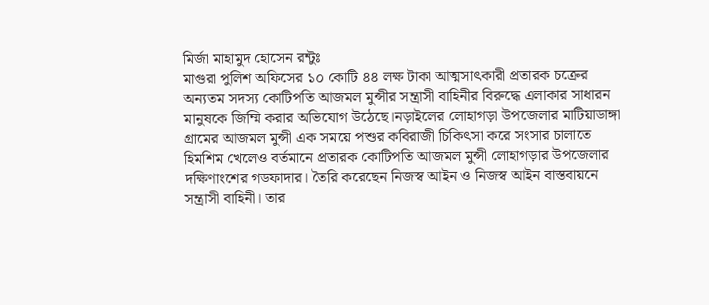মির্জা মাহামুদ হোসেন রন্টুঃ
মাগুরা পুলিশ অফিসের ১০ কোটি ৪৪ লক্ষ টাকা আত্মসাৎকারী প্রতারক চক্রের অন্যতম সদস্য কোটিপতি আজমল মুন্সীর সন্ত্রাসী বাহিনীর বিরুদ্ধে এলাকার সাধারন মানুষকে জিম্মি করার অভিযোগ উঠেছে।নড়াইলের লোহাগড়া উপজেলার মাটিয়াডাঙ্গা গ্রামের আজমল মুন্সী এক সময়ে পশুর কবিরাজী চিকিৎসা করে সংসার চালাতে হিমশিম খেলেও বর্তমানে প্রতারক কোটিপতি আজমল মুন্সী লোহাগড়ার উপজেলার দক্ষিণাংশের গডফাদার। তৈরি করেছেন নিজস্ব আইন ও নিজস্ব আইন বাস্তবায়নে সন্ত্রাসী বাহিনী। তার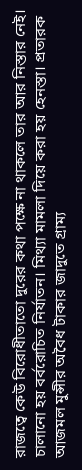রাজত্বে কেউ বিরোধীতাতো দুরের কথা পক্ষে না থাকলে তার আর নিস্তার নেই। চালানো হয় বর্বরোচিত নির্যাতন। মিথ্যা মামলা দিয়ে করা হয় হেনস্তা। প্রতারক আজমল মুন্সীর অবৈধ টাকার জাদুতে গ্রাম্য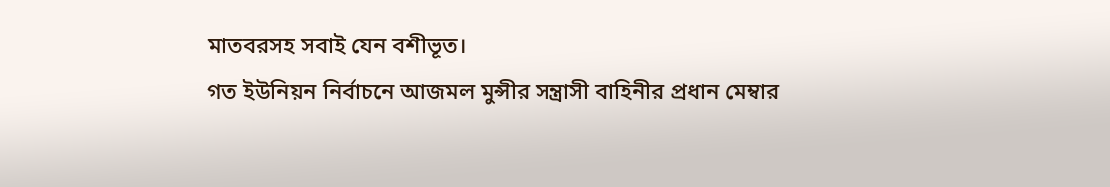মাতবরসহ সবাই যেন বশীভূত।
গত ইউনিয়ন নির্বাচনে আজমল মুন্সীর সন্ত্রাসী বাহিনীর প্রধান মেম্বার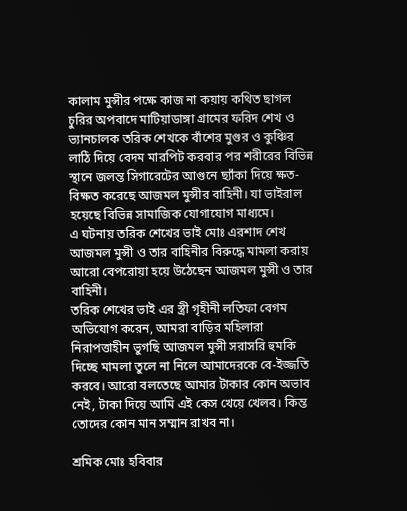কালাম মুন্সীর পক্ষে কাজ না কয়ায় কথিত ছাগল চুরির অপবাদে মাটিয়াডাঙ্গা গ্রামের ফরিদ শেখ ও ভ্যানচালক তরিক শেখকে বাঁশের মুগুর ও কুঞ্চির লাঠি দিয়ে বেদম মারপিট করবার পর শরীরের বিভিন্ন স্থানে জলন্ত সিগারেটের আগুনে ছ্যাঁকা দিয়ে ক্ষত-বিক্ষত করেছে আজমল মুন্সীর বাহিনী। যা ভাইরাল হয়েছে বিভিন্ন সামাজিক যোগাযোগ মাধ্যমে।
এ ঘটনায় তরিক শেখের ভাই মোঃ এরশাদ শেখ আজমল মুন্সী ও তার বাহিনীর বিরুদ্ধে মামলা করায় আরো বেপরোয়া হয়ে উঠেছেন আজমল মুন্সী ও তার বাহিনী।
তরিক শেখের ভাই এর স্ত্রী গৃহীনী লতিফা বেগম অভিযোগ করেন, আমরা বাড়ির মহিলারা নিরাপত্তাহীন ভুগছি আজমল মুন্সী সরাসরি হুমকি দিচ্ছে মামলা তুলে না নিলে আমাদেরকে বে-ইজ্জতি করবে। আরো বলতেছে আমার টাকার কোন অভাব নেই, টাকা দিয়ে আমি এই কেস খেয়ে খেলব। কিন্ত তোদের কোন মান সম্মান রাখব না।

শ্রমিক মোঃ হবিবার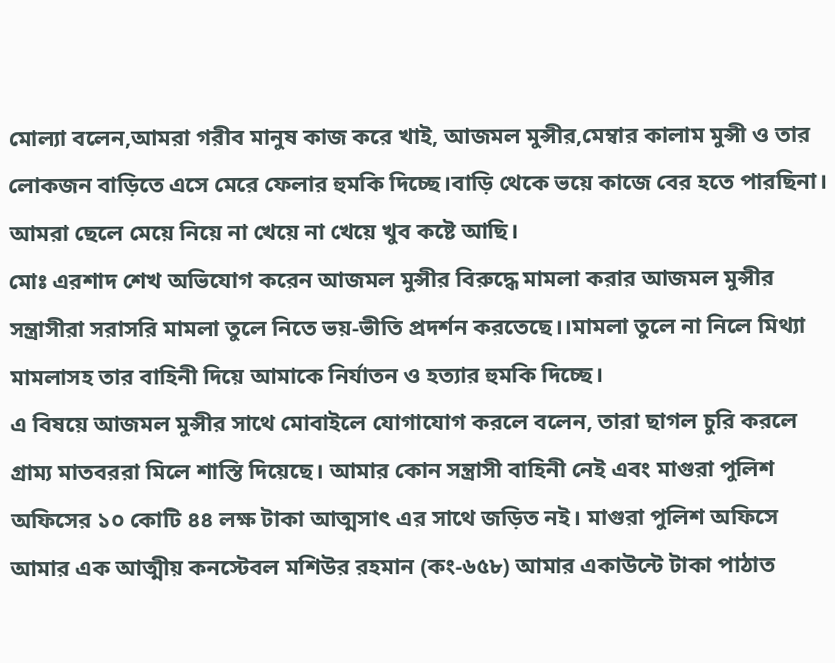মোল্যা বলেন,আমরা গরীব মানুষ কাজ করে খাই, আজমল মুন্সীর,মেম্বার কালাম মুন্সী ও তার লোকজন বাড়িতে এসে মেরে ফেলার হুমকি দিচ্ছে।বাড়ি থেকে ভয়ে কাজে বের হতে পারছিনা। আমরা ছেলে মেয়ে নিয়ে না খেয়ে না খেয়ে খুব কষ্টে আছি।
মোঃ এরশাদ শেখ অভিযোগ করেন আজমল মুন্সীর বিরুদ্ধে মামলা করার আজমল মুন্সীর সন্ত্রাসীরা সরাসরি মামলা তুলে নিতে ভয়-ভীতি প্রদর্শন করতেছে।।মামলা তুলে না নিলে মিথ্যা মামলাসহ তার বাহিনী দিয়ে আমাকে নির্যাতন ও হত্যার হুমকি দিচ্ছে।
এ বিষয়ে আজমল মুন্সীর সাথে মোবাইলে যোগাযোগ করলে বলেন, তারা ছাগল চুরি করলে গ্রাম্য মাতবররা মিলে শাস্তি দিয়েছে। আমার কোন সন্ত্রাসী বাহিনী নেই এবং মাগুরা পুলিশ অফিসের ১০ কোটি ৪৪ লক্ষ টাকা আত্মসাৎ এর সাথে জড়িত নই। মাগুরা পুলিশ অফিসে আমার এক আত্মীয় কনস্টেবল মশিউর রহমান (কং-৬৫৮) আমার একাউন্টে টাকা পাঠাত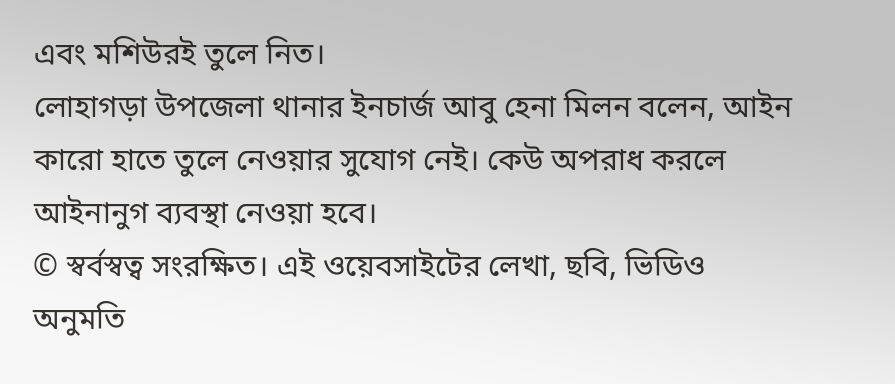এবং মশিউরই তুলে নিত।
লোহাগড়া উপজেলা থানার ইনচার্জ আবু হেনা মিলন বলেন, আইন কারো হাতে তুলে নেওয়ার সুযোগ নেই। কেউ অপরাধ করলে আইনানুগ ব্যবস্থা নেওয়া হবে।
© স্বর্বস্বত্ব সংরক্ষিত। এই ওয়েবসাইটের লেখা, ছবি, ভিডিও অনুমতি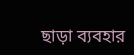ছাড়া ব্যবহার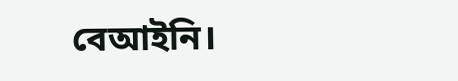বেআইনি।